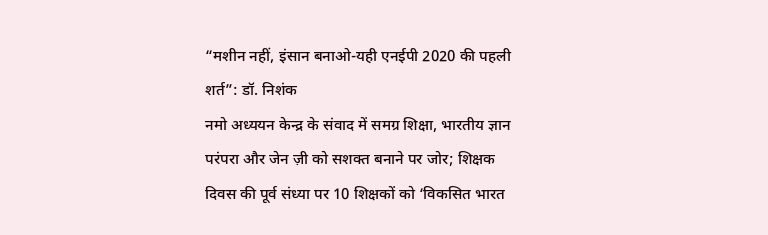“मशीन नहीं, इंसान बनाओ-यही एनईपी 2020 की पहली शर्त”: डॉ. निशंक
नमो अध्ययन केन्द्र के संवाद में समग्र शिक्षा, भारतीय ज्ञान परंपरा और जेन ज़ी को सशक्त बनाने पर जोर; शिक्षक दिवस की पूर्व संध्या पर 10 शिक्षकों को ‘विकसित भारत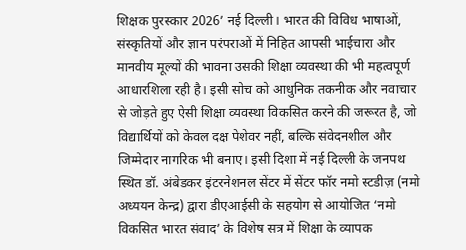शिक्षक पुरस्कार 2026’ नई दिल्ली। भारत की विविध भाषाओं, संस्कृतियों और ज्ञान परंपराओं में निहित आपसी भाईचारा और मानवीय मूल्यों की भावना उसकी शिक्षा व्यवस्था की भी महत्वपूर्ण आधारशिला रही है। इसी सोच को आधुनिक तकनीक और नवाचार से जोड़ते हुए ऐसी शिक्षा व्यवस्था विकसित करने की जरूरत है, जो विद्यार्थियों को केवल दक्ष पेशेवर नहीं, बल्कि संवेदनशील और जिम्मेदार नागरिक भी बनाए। इसी दिशा में नई दिल्ली के जनपथ स्थित डॉ. अंबेडकर इंटरनेशनल सेंटर में सेंटर फॉर नमो स्टडीज़ (नमो अध्ययन केन्द्र) द्वारा डीएआईसी के सहयोग से आयोजित ‘नमो विकसित भारत संवाद’ के विशेष सत्र में शिक्षा के व्यापक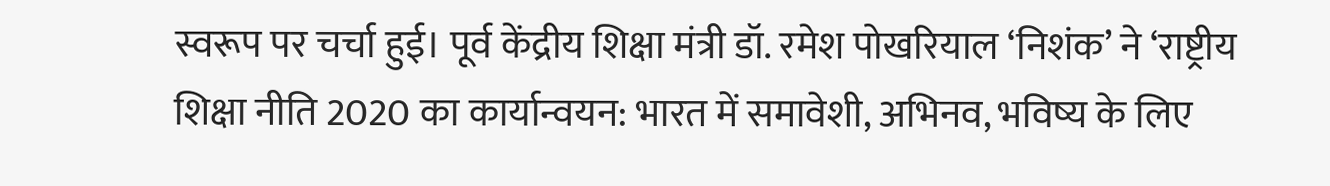स्वरूप पर चर्चा हुई। पूर्व केंद्रीय शिक्षा मंत्री डॉ. रमेश पोखरियाल ‘निशंक’ ने ‘राष्ट्रीय शिक्षा नीति 2020 का कार्यान्वयन: भारत में समावेशी, अभिनव, भविष्य के लिए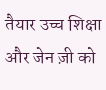तैयार उच्च शिक्षा और जेन ज़ी को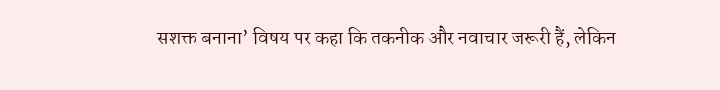सशक्त बनाना’ विषय पर कहा कि तकनीक और नवाचार जरूरी हैं, लेकिन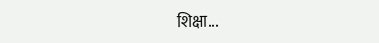शिक्षा...